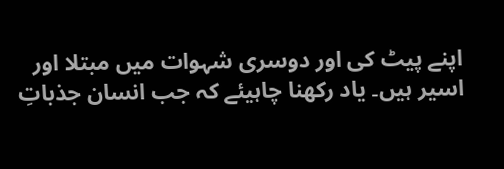اپنے پیٹ کی اور دوسری شہوات میں مبتلا اور اسیر ہیں۔ یاد رکھنا چاہیئے کہ جب انسان جذباتِ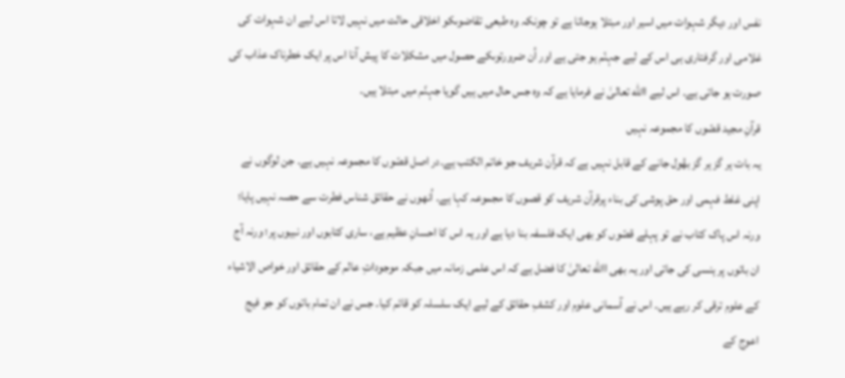نفس اور دیگر شہوات میں اسیر اور مبتلا ہوجاتا ہے تو چونکہ وہ طبعی تقاضوںکو اخلاقی حالت میں نہیں لاتا اس لیے ان شہوات کی غلامی اور گرفتاری ہی اس کے لیے جہنّم ہو جتی ہے اور اُن ضرورتوںکے حصول میں مشکلات کا پیش آنا اس پر ایک خطرناک عذاب کی صورت ہو جاتی ہے۔ اس لیے االله تعالیٰ نے فرمایا ہے کہ وہ جس حال میں ہیں گویا جہنّم میں مبتلا ہیں۔
قرآنِ مجید قصّوں کا مجموعہ نہیں
یہ بات ہر گز ہر گز بھُول جانے کے قابل نہیں ہے کہ قرآن شریف جو خاتم الکتب ہے۔در اصل قصّوں کا مجموعہ نہیں ہے۔ جن لوگوں نے اپنی غلط فہمی اور حق پوشی کی بناء پرقرآن شریف کو قصوں کا مجموعہ کہا ہے۔ اُنھوں نے حقائق شناس فطرت سے حصہ نہیں پایا؛ ورنہ اس پاک کتاب نے تو پہلے قصّوں کو بھی ایک فلسفہ بنا دیا ہے اور یہ اس کا احسانِ عظیم ہے، ساری کتابوں اور نبیوں پر؛ ورنہ آج ان باتوں پر ہنسی کی جاتی اور یہ بھی االله تعالیٰ کا فضل ہے کہ اس علمی زمانہ میں جبکہ موجوداتِ عالم کے حقائق اور خواص الاشیاء کے علوم ترقی کر رہے ہیں۔ اس نے آسمانی علوم اور کشفِ حقائق کے لیے ایک سلسلہ کو قائم کیا۔ جس نے ان تمام باتوں کو جو فیج اعوج کے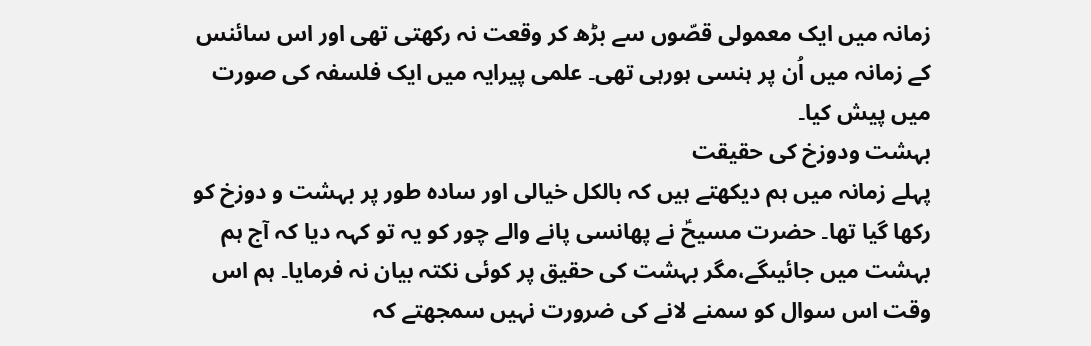زمانہ میں ایک معمولی قصّوں سے بڑھ کر وقعت نہ رکھتی تھی اور اس سائنس کے زمانہ میں اُن پر ہنسی ہورہی تھی۔ علمی پیرایہ میں ایک فلسفہ کی صورت میں پیش کیا۔
بہشت ودوزخ کی حقیقت
پہلے زمانہ میں ہم دیکھتے ہیں کہ بالکل خیالی اور سادہ طور پر بہشت و دوزخ کو رکھا گیا تھا۔ حضرت مسیحؑ نے پھانسی پانے والے چور کو یہ تو کہہ دیا کہ آج ہم بہشت میں جائیںگے،مگر بہشت کی حقیق پر کوئی نکتہ بیان نہ فرمایا۔ ہم اس وقت اس سوال کو سمنے لانے کی ضرورت نہیں سمجھتے کہ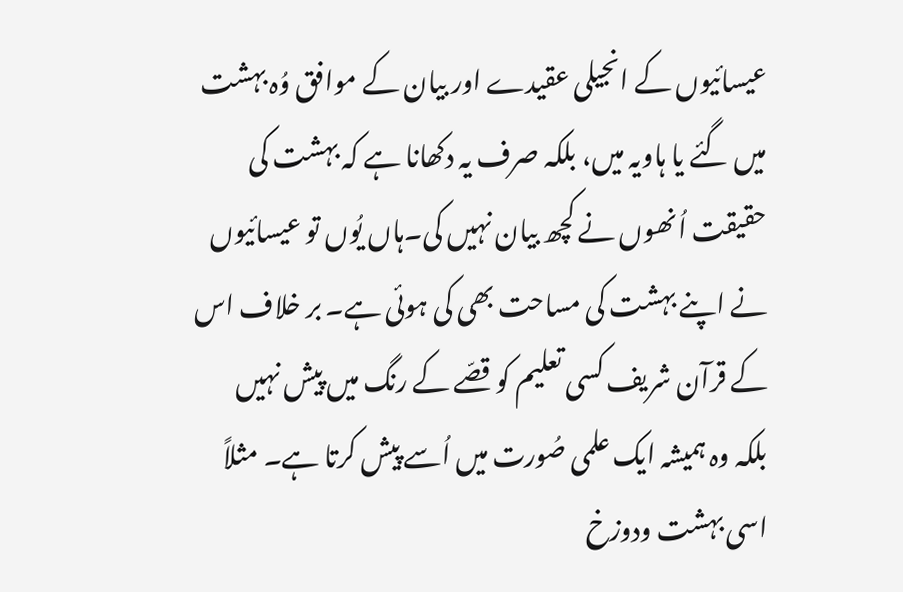عیسائیوں کے انجیلی عقیدے اور بیان کے موافق وُہ بہشت میں گئے یا ہاویہ میں، بلکہ صرف یہ دکھانا ہے کہ بہشت کی حقیقت اُنھوں نے کچھ بیان نہیں کی۔ہاں یُوں تو عیسائیوں نے اپنے بہشت کی مساحت بھی کی ہوئی ہے۔ بر خلاف اس کے قرآن شریف کسی تعلیم کو قصّے کے رنگ میں پیش نہیں بلکہ وہ ہمیشہ ایک علمی صُورت میں اُسے پیش کرتا ہے۔ مثلاً اسی بہشت ودوزخ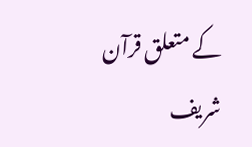کے متعلق قرآن شریف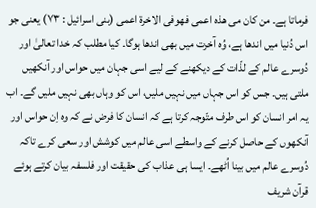فرماتا ہے۔ من کان می ھذہ اعمی فھوفی الاخرۃ اعمی (بنی اسرائیل : ۷۳) یعنی جو اس دُنیا میں اندھا ہے، وُہ آخرت میں بھی اندھا ہوگا۔ کیا مطلب کہ خدا تعالیٰ اور دُوسرے عالم کے لذّات کے دیکھنے کے لیے اسی جہان میں حواس اور آنکھیں ملتی ہیں۔ جس کو اس جہاں میں نہیں ملیں، اس کو وہاں بھی نہیں ملیں گے۔ اب یہ امر انسان کو اس طرف متّوجہ کرتا ہے کہ انسان کا فرض نے کہ وہ اِن حواس اور آنکھوں کے حاصل کرنے کے واسطے اسی عالم میں کوشش اور سعی کرے تاکہ دُوسرے عالم میں بینا اُٹھے۔ ایسا ہی عذاب کی حقیقت اور فلسفہ بیان کرتے ہوئے قرآن شریف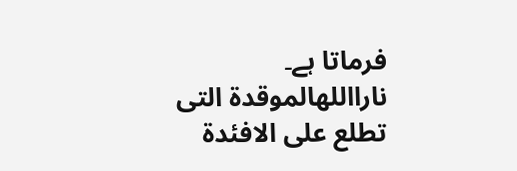فرماتا ہے۔ نارااللهالموقدۃ التی تطلع علی الافئدۃ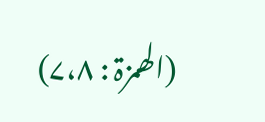(الھمزۃ : ۷،۸)